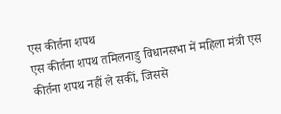एस कीर्तना शपथ
एस कीर्तना शपथ तमिलनाडु विधानसभा में महिला मंत्री एस कीर्तना शपथ नहीं ले सकीं, जिससे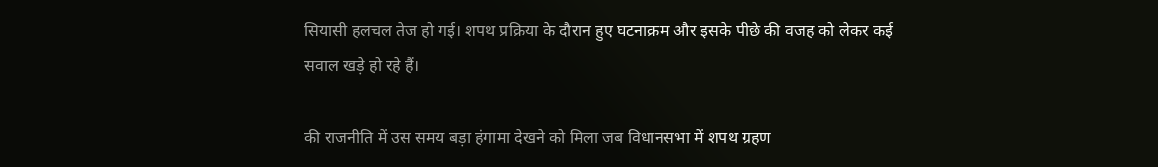सियासी हलचल तेज हो गई। शपथ प्रक्रिया के दौरान हुए घटनाक्रम और इसके पीछे की वजह को लेकर कई सवाल खड़े हो रहे हैं।

की राजनीति में उस समय बड़ा हंगामा देखने को मिला जब विधानसभा में शपथ ग्रहण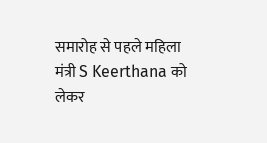समारोह से पहले महिला मंत्री S Keerthana को लेकर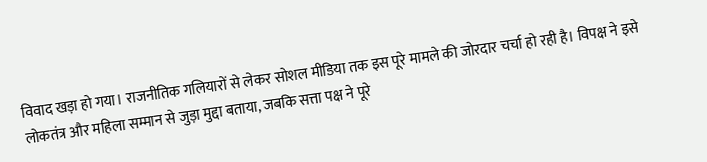विवाद खड़ा हो गया। राजनीतिक गलियारों से लेकर सोशल मीडिया तक इस पूरे मामले की जोरदार चर्चा हो रही है। विपक्ष ने इसे लोकतंत्र और महिला सम्मान से जुड़ा मुद्दा बताया, जबकि सत्ता पक्ष ने पूरे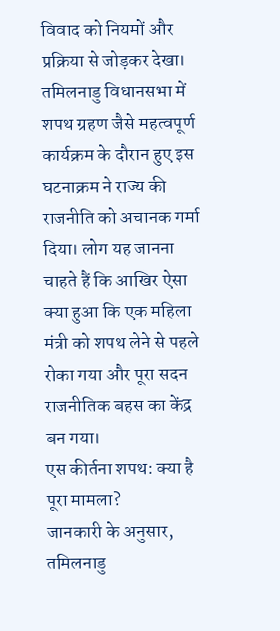विवाद को नियमों और प्रक्रिया से जोड़कर देखा।
तमिलनाडु विधानसभा में शपथ ग्रहण जैसे महत्वपूर्ण कार्यक्रम के दौरान हुए इस घटनाक्रम ने राज्य की राजनीति को अचानक गर्मा दिया। लोग यह जानना चाहते हैं कि आखिर ऐसा क्या हुआ कि एक महिला मंत्री को शपथ लेने से पहले रोका गया और पूरा सदन राजनीतिक बहस का केंद्र बन गया।
एस कीर्तना शपथ: क्या है पूरा मामला?
जानकारी के अनुसार, तमिलनाडु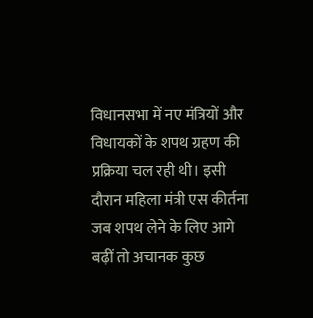विधानसभा में नए मंत्रियों और विधायकों के शपथ ग्रहण की प्रक्रिया चल रही थी। इसी दौरान महिला मंत्री एस कीर्तना जब शपथ लेने के लिए आगे बढ़ीं तो अचानक कुछ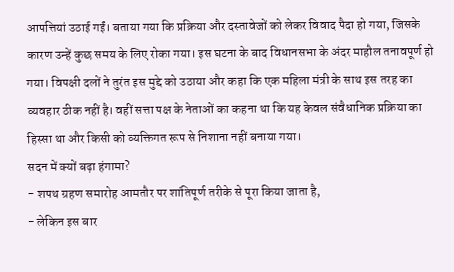आपत्तियां उठाई गईं। बताया गया कि प्रक्रिया और दस्तावेजों को लेकर विवाद पैदा हो गया, जिसके कारण उन्हें कुछ समय के लिए रोका गया। इस घटना के बाद विधानसभा के अंदर माहौल तनावपूर्ण हो गया। विपक्षी दलों ने तुरंत इस मुद्दे को उठाया और कहा कि एक महिला मंत्री के साथ इस तरह का व्यवहार ठीक नहीं है। वहीं सत्ता पक्ष के नेताओं का कहना था कि यह केवल संवैधानिक प्रक्रिया का हिस्सा था और किसी को व्यक्तिगत रूप से निशाना नहीं बनाया गया।
सदन में क्यों बढ़ा हंगामा?
- शपथ ग्रहण समारोह आमतौर पर शांतिपूर्ण तरीके से पूरा किया जाता है,
- लेकिन इस बार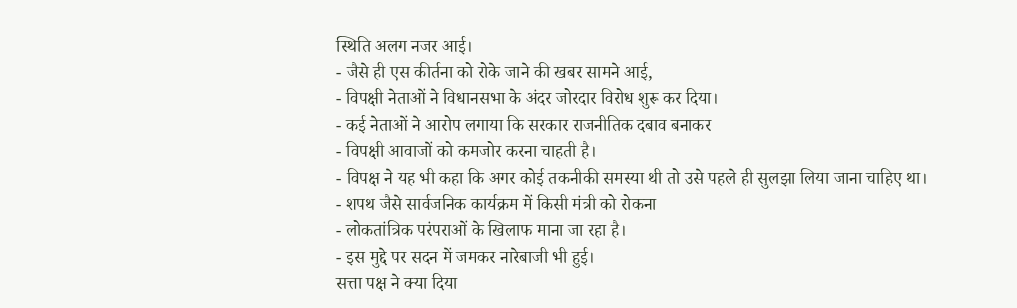स्थिति अलग नजर आई।
- जैसे ही एस कीर्तना को रोके जाने की खबर सामने आई,
- विपक्षी नेताओं ने विधानसभा के अंदर जोरदार विरोध शुरू कर दिया।
- कई नेताओं ने आरोप लगाया कि सरकार राजनीतिक दबाव बनाकर
- विपक्षी आवाजों को कमजोर करना चाहती है।
- विपक्ष ने यह भी कहा कि अगर कोई तकनीकी समस्या थी तो उसे पहले ही सुलझा लिया जाना चाहिए था।
- शपथ जैसे सार्वजनिक कार्यक्रम में किसी मंत्री को रोकना
- लोकतांत्रिक परंपराओं के खिलाफ माना जा रहा है।
- इस मुद्दे पर सदन में जमकर नारेबाजी भी हुई।
सत्ता पक्ष ने क्या दिया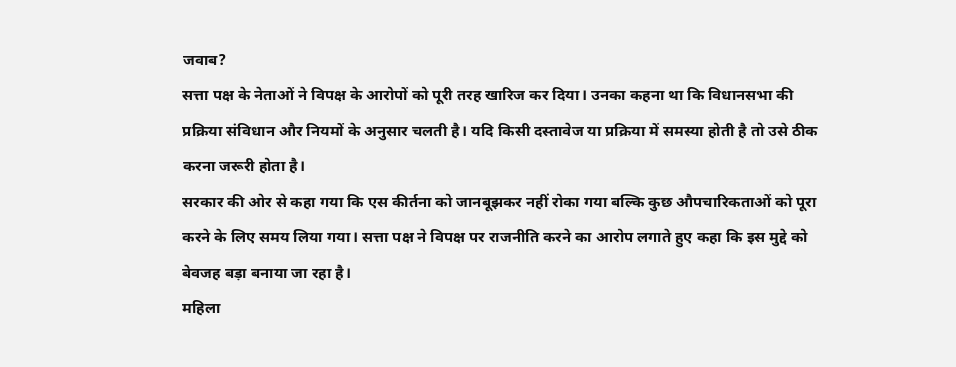जवाब?
सत्ता पक्ष के नेताओं ने विपक्ष के आरोपों को पूरी तरह खारिज कर दिया। उनका कहना था कि विधानसभा की प्रक्रिया संविधान और नियमों के अनुसार चलती है। यदि किसी दस्तावेज या प्रक्रिया में समस्या होती है तो उसे ठीक करना जरूरी होता है।
सरकार की ओर से कहा गया कि एस कीर्तना को जानबूझकर नहीं रोका गया बल्कि कुछ औपचारिकताओं को पूरा करने के लिए समय लिया गया। सत्ता पक्ष ने विपक्ष पर राजनीति करने का आरोप लगाते हुए कहा कि इस मुद्दे को बेवजह बड़ा बनाया जा रहा है।
महिला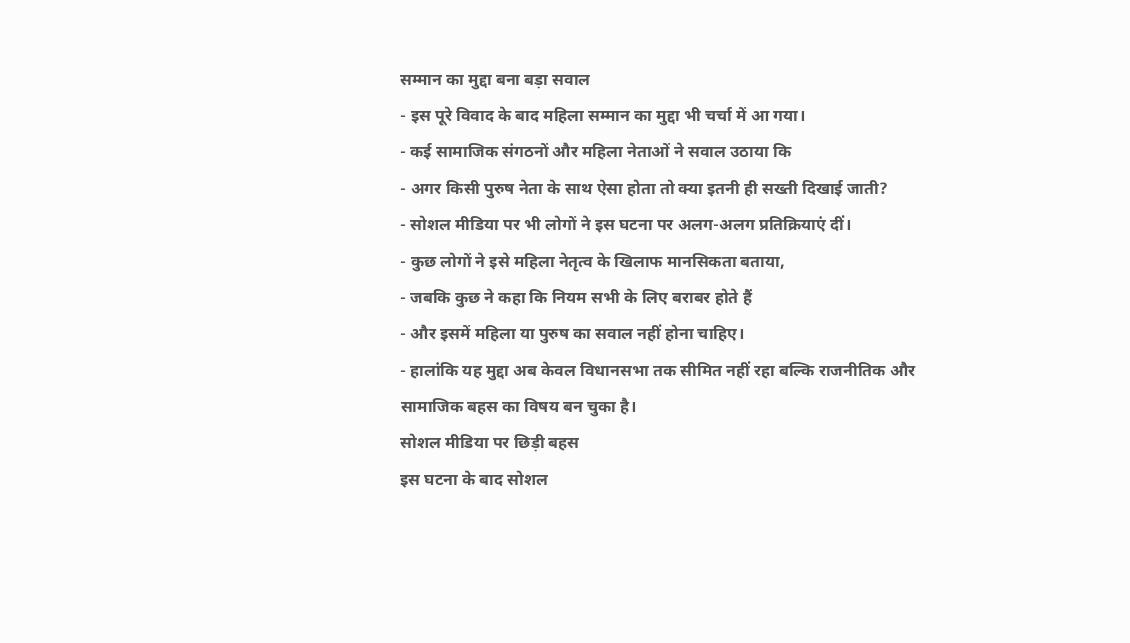सम्मान का मुद्दा बना बड़ा सवाल
- इस पूरे विवाद के बाद महिला सम्मान का मुद्दा भी चर्चा में आ गया।
- कई सामाजिक संगठनों और महिला नेताओं ने सवाल उठाया कि
- अगर किसी पुरुष नेता के साथ ऐसा होता तो क्या इतनी ही सख्ती दिखाई जाती?
- सोशल मीडिया पर भी लोगों ने इस घटना पर अलग-अलग प्रतिक्रियाएं दीं।
- कुछ लोगों ने इसे महिला नेतृत्व के खिलाफ मानसिकता बताया,
- जबकि कुछ ने कहा कि नियम सभी के लिए बराबर होते हैं
- और इसमें महिला या पुरुष का सवाल नहीं होना चाहिए।
- हालांकि यह मुद्दा अब केवल विधानसभा तक सीमित नहीं रहा बल्कि राजनीतिक और सामाजिक बहस का विषय बन चुका है।
सोशल मीडिया पर छिड़ी बहस
इस घटना के बाद सोशल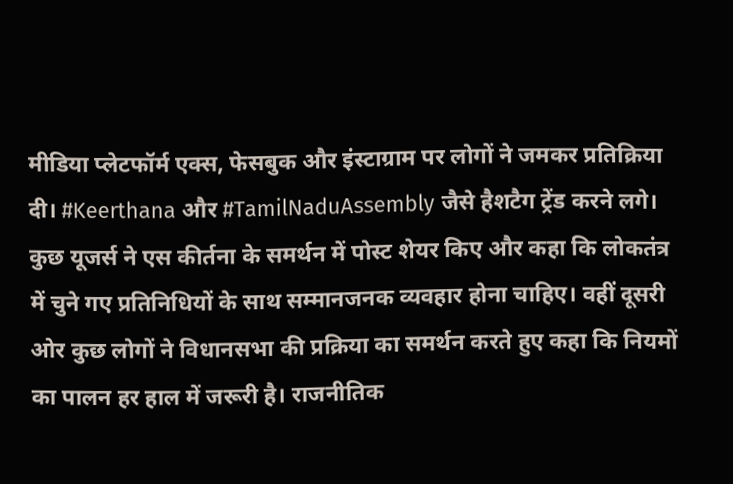मीडिया प्लेटफॉर्म एक्स, फेसबुक और इंस्टाग्राम पर लोगों ने जमकर प्रतिक्रिया दी। #Keerthana और #TamilNaduAssembly जैसे हैशटैग ट्रेंड करने लगे। कुछ यूजर्स ने एस कीर्तना के समर्थन में पोस्ट शेयर किए और कहा कि लोकतंत्र में चुने गए प्रतिनिधियों के साथ सम्मानजनक व्यवहार होना चाहिए। वहीं दूसरी ओर कुछ लोगों ने विधानसभा की प्रक्रिया का समर्थन करते हुए कहा कि नियमों का पालन हर हाल में जरूरी है। राजनीतिक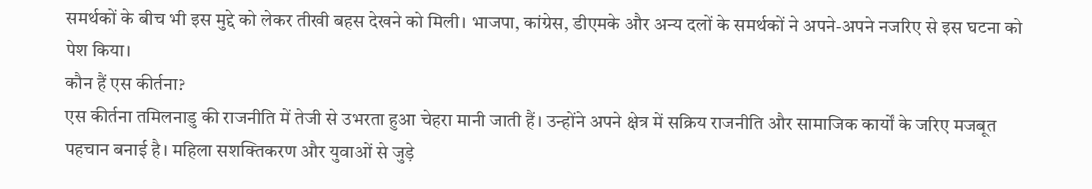समर्थकों के बीच भी इस मुद्दे को लेकर तीखी बहस देखने को मिली। भाजपा, कांग्रेस, डीएमके और अन्य दलों के समर्थकों ने अपने-अपने नजरिए से इस घटना को पेश किया।
कौन हैं एस कीर्तना?
एस कीर्तना तमिलनाडु की राजनीति में तेजी से उभरता हुआ चेहरा मानी जाती हैं। उन्होंने अपने क्षेत्र में सक्रिय राजनीति और सामाजिक कार्यों के जरिए मजबूत पहचान बनाई है। महिला सशक्तिकरण और युवाओं से जुड़े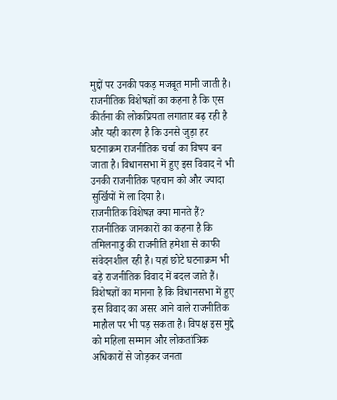मुद्दों पर उनकी पकड़ मजबूत मानी जाती है।
राजनीतिक विशेषज्ञों का कहना है कि एस कीर्तना की लोकप्रियता लगातार बढ़ रही है और यही कारण है कि उनसे जुड़ा हर घटनाक्रम राजनीतिक चर्चा का विषय बन जाता है। विधानसभा में हुए इस विवाद ने भी उनकी राजनीतिक पहचान को और ज्यादा सुर्खियों में ला दिया है।
राजनीतिक विशेषज्ञ क्या मानते हैं?
राजनीतिक जानकारों का कहना है कि तमिलनाडु की राजनीति हमेशा से काफी संवेदनशील रही है। यहां छोटे घटनाक्रम भी बड़े राजनीतिक विवाद में बदल जाते हैं। विशेषज्ञों का मानना है कि विधानसभा में हुए इस विवाद का असर आने वाले राजनीतिक माहौल पर भी पड़ सकता है। विपक्ष इस मुद्दे को महिला सम्मान और लोकतांत्रिक अधिकारों से जोड़कर जनता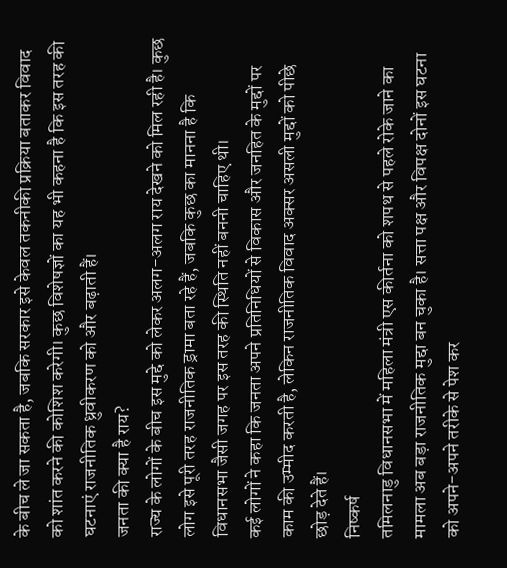के बीच ले जा सकता है, जबकि सरकार इसे केवल तकनीकी प्रक्रिया बताकर विवाद को शांत करने की कोशिश करेगी। कुछ विशेषज्ञों का यह भी कहना है कि इस तरह की घटनाएं राजनीतिक ध्रुवीकरण को और बढ़ाती हैं।
जनता की क्या है राय?
राज्य के लोगों के बीच इस मुद्दे को लेकर अलग-अलग राय देखने को मिल रही है। कुछ लोग इसे पूरी तरह राजनीतिक ड्रामा बता रहे हैं, जबकि कुछ का मानना है कि विधानसभा जैसी जगह पर इस तरह की स्थिति नहीं बननी चाहिए थी।
कई लोगों ने कहा कि जनता अपने प्रतिनिधियों से विकास और जनहित के मुद्दों पर काम की उम्मीद करती है, लेकिन राजनीतिक विवाद अक्सर असली मुद्दों को पीछे छोड़ देते हैं।
निष्कर्ष
तमिलनाडु विधानसभा में महिला मंत्री एस कीर्तना को शपथ से पहले रोके जाने का मामला अब बड़ा राजनीतिक मुद्दा बन चुका है। सत्ता पक्ष और विपक्ष दोनों इस घटना को अपने-अपने तरीके से पेश कर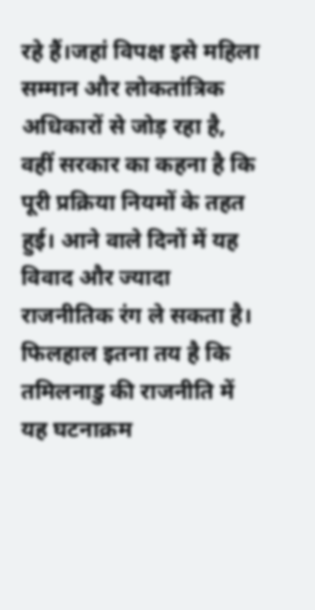रहे हैं।जहां विपक्ष इसे महिला सम्मान और लोकतांत्रिक अधिकारों से जोड़ रहा है, वहीं सरकार का कहना है कि पूरी प्रक्रिया नियमों के तहत हुई। आने वाले दिनों में यह विवाद और ज्यादा राजनीतिक रंग ले सकता है। फिलहाल इतना तय है कि तमिलनाडु की राजनीति में यह घटनाक्रम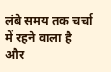लंबे समय तक चर्चा में रहने वाला है और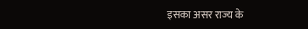इसका असर राज्य के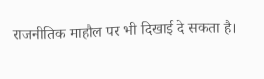राजनीतिक माहौल पर भी दिखाई दे सकता है।